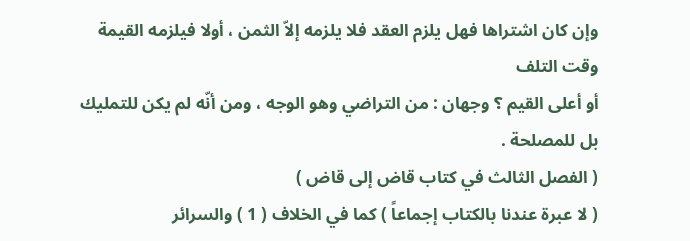وإن كان اشتراها فهل يلزم العقد فلا يلزمه إلاّ الثمن ، أولا فيلزمه القيمة وقت التلف
أو أعلى القيم ؟ وجهان : من التراضي وهو الوجه ، ومن أنّه لم يكن للتمليك بل للمصلحة .
( الفصل الثالث في كتاب قاض إلى قاض )
( لا عبرة عندنا بالكتاب إجماعاً ) كما في الخلاف ( 1 ) والسرائر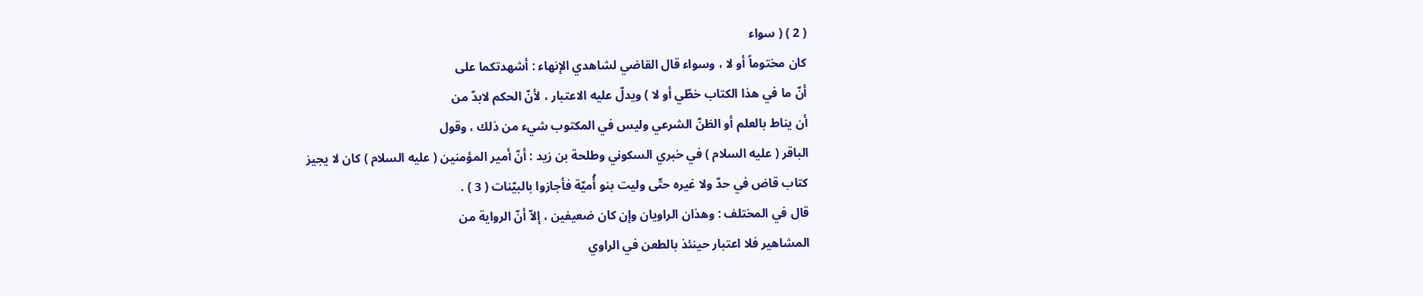( 2 ) ( سواء
كان مختوماً أو لا ، وسواء قال القاضي لشاهدي الإنهاء : أشهدتكما على
أنّ ما في هذا الكتاب خطّي أو لا ) ويدلّ عليه الاعتبار ، لأنّ الحكم لابدّ من
أن يناط بالعلم أو الظنّ الشرعي وليس في المكتوب شيء من ذلك ، وقول
الباقر ( عليه السلام ) في خبري السكوني وطلحة بن زيد : أنّ أمير المؤمنين ( عليه السلام ) كان لا يجيز
كتاب قاض في حدّ ولا غيره حتّى وليت بنو أُميّة فأجازوا بالبيّنات ( 3 ) .
قال في المختلف : وهذان الراويان وإن كان ضعيفين ، إلاّ أنّ الرواية من
المشاهير فلا اعتبار حينئذ بالطعن في الراوي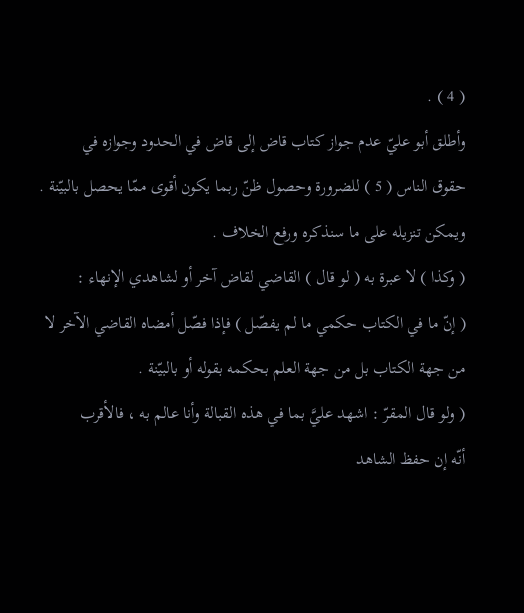( 4 ) .
وأطلق أبو عليّ عدم جواز كتاب قاض إلى قاض في الحدود وجوازه في
حقوق الناس ( 5 ) للضرورة وحصول ظنّ ربما يكون أقوى ممّا يحصل بالبيّنة .
ويمكن تنزيله على ما سنذكره ورفع الخلاف .
( وكذا ) لا عبرة به ( لو قال ) القاضي لقاض آخر أو لشاهدي الإنهاء :
( إنّ ما في الكتاب حكمي ما لم يفصّل ) فإذا فصّل أمضاه القاضي الآخر لا
من جهة الكتاب بل من جهة العلم بحكمه بقوله أو بالبيّنة .
( ولو قال المقرّ : اشهد عليَّ بما في هذه القبالة وأنا عالم به ، فالأقرب
أنّه إن حفظ الشاهد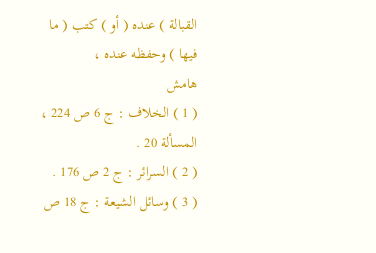القبالة ) عنده ( أو ) كتب ( ما فيها ) وحفظه عنده ،
هامش
( 1 ) الخلاف : ج 6 ص 224 ، المسألة 20 .
( 2 ) السرائر : ج 2 ص 176 .
( 3 ) وسائل الشيعة : ج 18 ص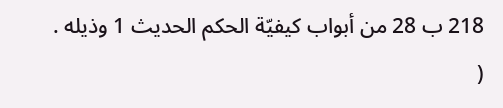218 ب 28 من أبواب كيفيّة الحكم الحديث 1 وذيله .
(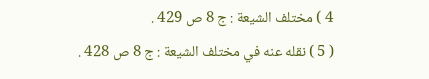4 ) مختلف الشيعة : ج 8 ص 429 .
( 5 ) نقله عنه في مختلف الشيعة : ج 8 ص 428 .